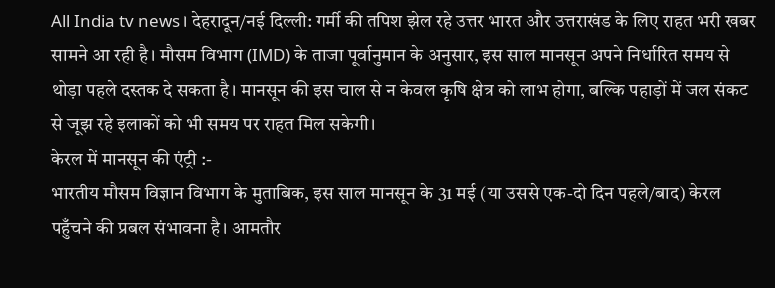All India tv news। देहरादून/नई दिल्ली: गर्मी की तपिश झेल रहे उत्तर भारत और उत्तराखंड के लिए राहत भरी खबर सामने आ रही है। मौसम विभाग (IMD) के ताजा पूर्वानुमान के अनुसार, इस साल मानसून अपने निर्धारित समय से थोड़ा पहले दस्तक दे सकता है। मानसून की इस चाल से न केवल कृषि क्षेत्र को लाभ होगा, बल्कि पहाड़ों में जल संकट से जूझ रहे इलाकों को भी समय पर राहत मिल सकेगी।
केरल में मानसून की एंट्री :-
भारतीय मौसम विज्ञान विभाग के मुताबिक, इस साल मानसून के 31 मई (या उससे एक-दो दिन पहले/बाद) केरल पहुँचने की प्रबल संभावना है। आमतौर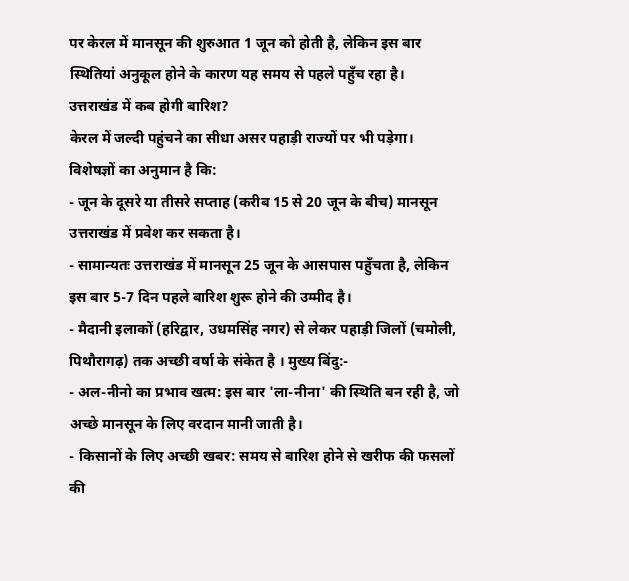पर केरल में मानसून की शुरुआत 1 जून को होती है, लेकिन इस बार स्थितियां अनुकूल होने के कारण यह समय से पहले पहुँच रहा है।
उत्तराखंड में कब होगी बारिश?
केरल में जल्दी पहुंचने का सीधा असर पहाड़ी राज्यों पर भी पड़ेगा। विशेषज्ञों का अनुमान है कि:
- जून के दूसरे या तीसरे सप्ताह (करीब 15 से 20 जून के बीच) मानसून उत्तराखंड में प्रवेश कर सकता है।
- सामान्यतः उत्तराखंड में मानसून 25 जून के आसपास पहुँचता है, लेकिन इस बार 5-7 दिन पहले बारिश शुरू होने की उम्मीद है।
- मैदानी इलाकों (हरिद्वार, उधमसिंह नगर) से लेकर पहाड़ी जिलों (चमोली, पिथौरागढ़) तक अच्छी वर्षा के संकेत है । मुख्य बिंदु:-
- अल-नीनो का प्रभाव खत्म: इस बार 'ला-नीना' की स्थिति बन रही है, जो अच्छे मानसून के लिए वरदान मानी जाती है।
- किसानों के लिए अच्छी खबर: समय से बारिश होने से खरीफ की फसलों की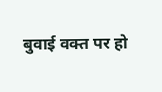बुवाई वक्त पर हो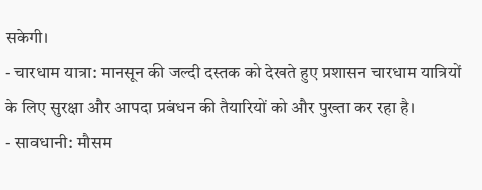सकेगी।
- चारधाम यात्रा: मानसून की जल्दी दस्तक को देखते हुए प्रशासन चारधाम यात्रियों के लिए सुरक्षा और आपदा प्रबंधन की तैयारियों को और पुख्ता कर रहा है।
- सावधानी: मौसम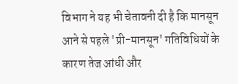विभाग ने यह भी चेतावनी दी है कि मानसून आने से पहले 'प्री-मानसून' गतिविधियों के कारण तेज आंधी और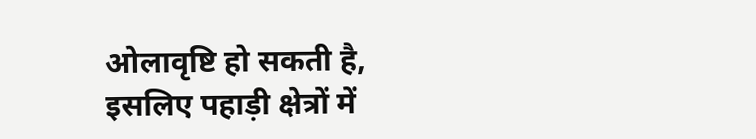ओलावृष्टि हो सकती है, इसलिए पहाड़ी क्षेत्रों में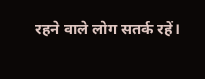रहने वाले लोग सतर्क रहें।